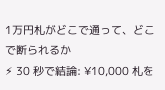1万円札がどこで通って、どこで断られるか
⚡ 30 秒で結論: ¥10,000 札を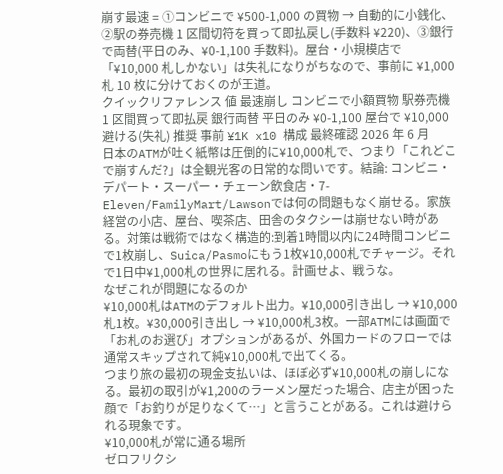崩す最速 = ①コンビニで ¥500-1,000 の買物 → 自動的に小銭化、②駅の券売機 1 区間切符を買って即払戻し(手数料 ¥220)、③銀行で両替(平日のみ、¥0-1,100 手数料)。屋台・小規模店で「¥10,000 札しかない」は失礼になりがちなので、事前に ¥1,000 札 10 枚に分けておくのが王道。
クイックリファレンス 値 最速崩し コンビニで小額買物 駅券売機 1 区間買って即払戻 銀行両替 平日のみ ¥0-1,100 屋台で ¥10,000 避ける(失礼) 推奨 事前 ¥1K x10 構成 最終確認 2026 年 6 月
日本のATMが吐く紙幣は圧倒的に¥10,000札で、つまり「これどこで崩すんだ?」は全観光客の日常的な問いです。結論: コンビニ・デパート・スーパー・チェーン飲食店・7-Eleven/FamilyMart/Lawsonでは何の問題もなく崩せる。家族経営の小店、屋台、喫茶店、田舎のタクシーは崩せない時がある。対策は戦術ではなく構造的:到着1時間以内に24時間コンビニで1枚崩し、Suica/Pasmoにもう1枚¥10,000札でチャージ。それで1日中¥1,000札の世界に居れる。計画せよ、戦うな。
なぜこれが問題になるのか
¥10,000札はATMのデフォルト出力。¥10,000引き出し → ¥10,000札1枚。¥30,000引き出し → ¥10,000札3枚。一部ATMには画面で「お札のお選び」オプションがあるが、外国カードのフローでは通常スキップされて純¥10,000札で出てくる。
つまり旅の最初の現金支払いは、ほぼ必ず¥10,000札の崩しになる。最初の取引が¥1,200のラーメン屋だった場合、店主が困った顔で「お釣りが足りなくて…」と言うことがある。これは避けられる現象です。
¥10,000札が常に通る場所
ゼロフリクシ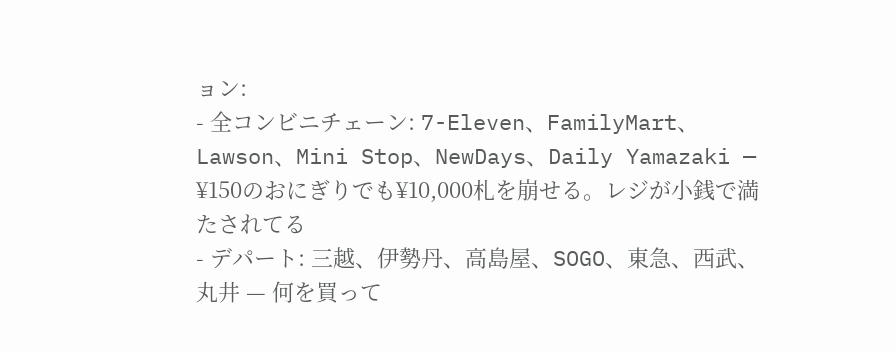ョン:
- 全コンビニチェーン: 7-Eleven、FamilyMart、Lawson、Mini Stop、NewDays、Daily Yamazaki — ¥150のおにぎりでも¥10,000札を崩せる。レジが小銭で満たされてる
- デパート: 三越、伊勢丹、高島屋、SOGO、東急、西武、丸井 — 何を買って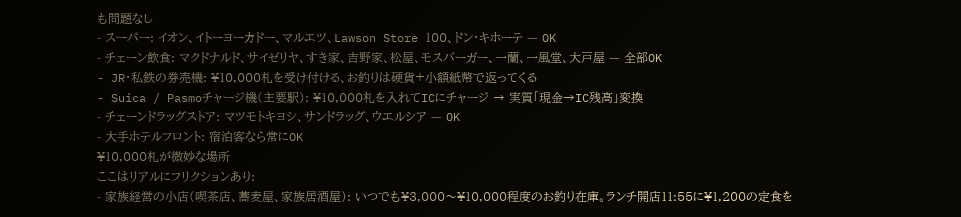も問題なし
- スーパー: イオン、イトーヨーカドー、マルエツ、Lawson Store 100、ドン・キホーテ — OK
- チェーン飲食: マクドナルド、サイゼリヤ、すき家、吉野家、松屋、モスバーガー、一蘭、一風堂、大戸屋 — 全部OK
- JR・私鉄の券売機: ¥10,000札を受け付ける、お釣りは硬貨+小額紙幣で返ってくる
- Suica / Pasmoチャージ機(主要駅): ¥10,000札を入れてICにチャージ → 実質「現金→IC残高」変換
- チェーンドラッグストア: マツモトキヨシ、サンドラッグ、ウエルシア — OK
- 大手ホテルフロント: 宿泊客なら常にOK
¥10,000札が微妙な場所
ここはリアルにフリクションあり:
- 家族経営の小店(喫茶店、蕎麦屋、家族居酒屋): いつでも¥3,000〜¥10,000程度のお釣り在庫。ランチ開店11:55に¥1,200の定食を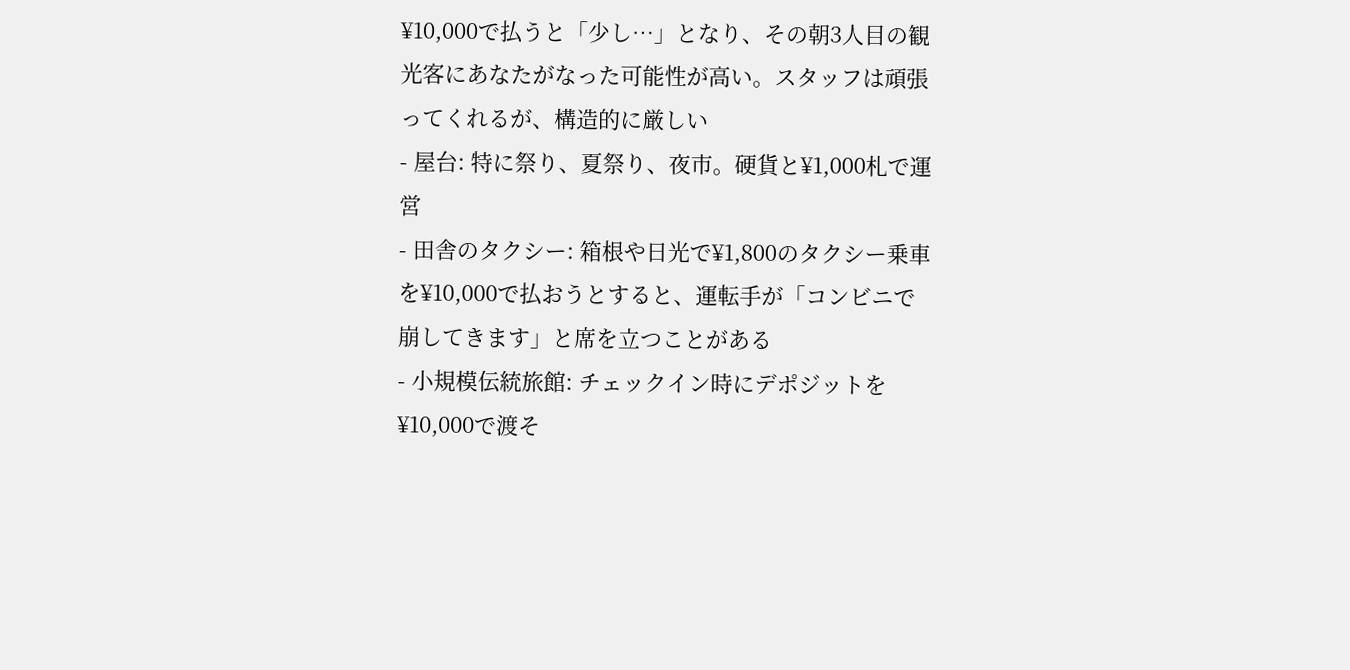¥10,000で払うと「少し…」となり、その朝3人目の観光客にあなたがなった可能性が高い。スタッフは頑張ってくれるが、構造的に厳しい
- 屋台: 特に祭り、夏祭り、夜市。硬貨と¥1,000札で運営
- 田舎のタクシー: 箱根や日光で¥1,800のタクシー乗車を¥10,000で払おうとすると、運転手が「コンビニで崩してきます」と席を立つことがある
- 小規模伝統旅館: チェックイン時にデポジットを¥10,000で渡そ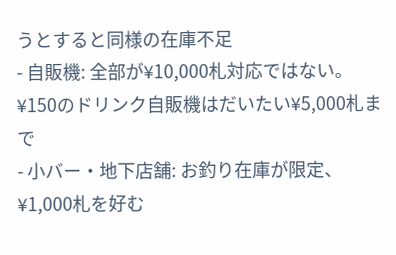うとすると同様の在庫不足
- 自販機: 全部が¥10,000札対応ではない。¥150のドリンク自販機はだいたい¥5,000札まで
- 小バー・地下店舗: お釣り在庫が限定、¥1,000札を好む